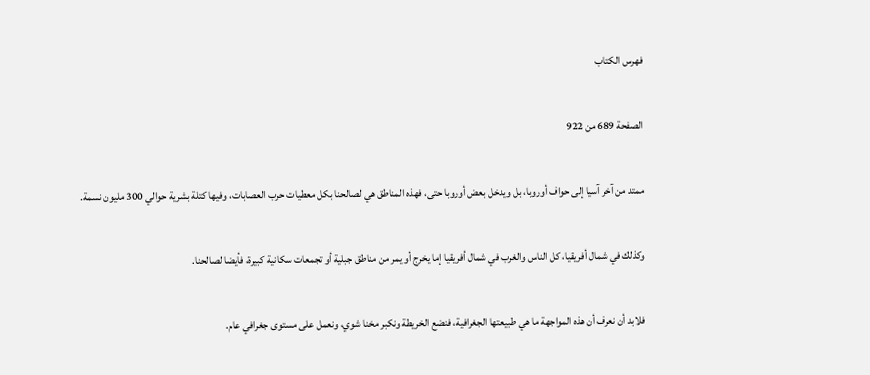فهرس الكتاب

الصفحة 689 من 922

ممتد من آخر آسيا إلى حواف أوروبا، بل ويدخل بعض أوروبا حتى، فهذه المناطق هي لصالحنا بكل معطيات حرب العصابات، وفيها كتلة بشرية حوالي 300 مليون نسمة.

وكذلك في شمال أفريقيا، كل الناس والغرب في شمال أفريقيا إما يخرج أو يمر من مناطق جبلية أو تجمعات سكانية كبيرة، فأيضا لصالحنا.

فلابد أن نعرف أن هذه المواجهة ما هي طبيعتها الجغرافية، فنضع الخريطة ونكبر مخنا شوي، ونعمل على مستوى جغرافي عام.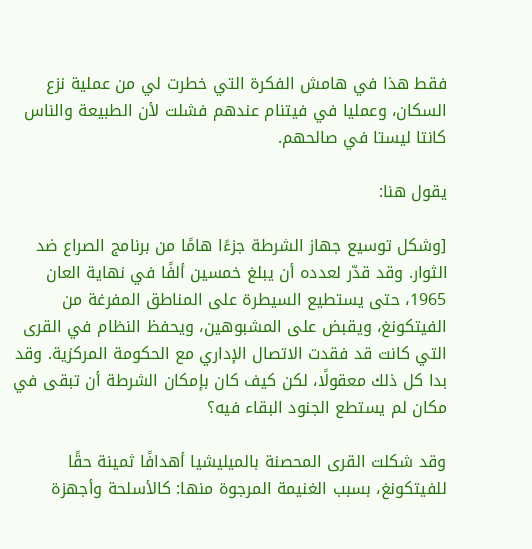فقط هذا في هامش الفكرة التي خطرت لي من عملية نزع السكان، وعمليا في فيتنام عندهم فشلت لأن الطبيعة والناس كانتا ليستا في صالحهم.

يقول هنا:

[وشكل توسيع جهاز الشرطة جزءًا هامًا من برنامج الصراع ضد الثوار. وقد قدّر لعدده أن يبلغ خمسين ألفًا في نهاية العان 1965، حتى يستطيع السيطرة على المناطق المفرغة من الفيتكونغ، ويقبض على المشبوهين، ويحفظ النظام في القرى التي كانت قد فقدت الاتصال الإداري مع الحكومة المركزية. وقد بدا كل ذلك معقولًا، لكن كيف كان بإمكان الشرطة أن تبقى في مكان لم يستطع الجنود البقاء فيه؟

وقد شكلت القرى المحصنة بالميليشيا أهدافًا ثمينة حقًا للفيتكونغ، بسبب الغنيمة المرجوة منها: كالأسلحة وأجهزة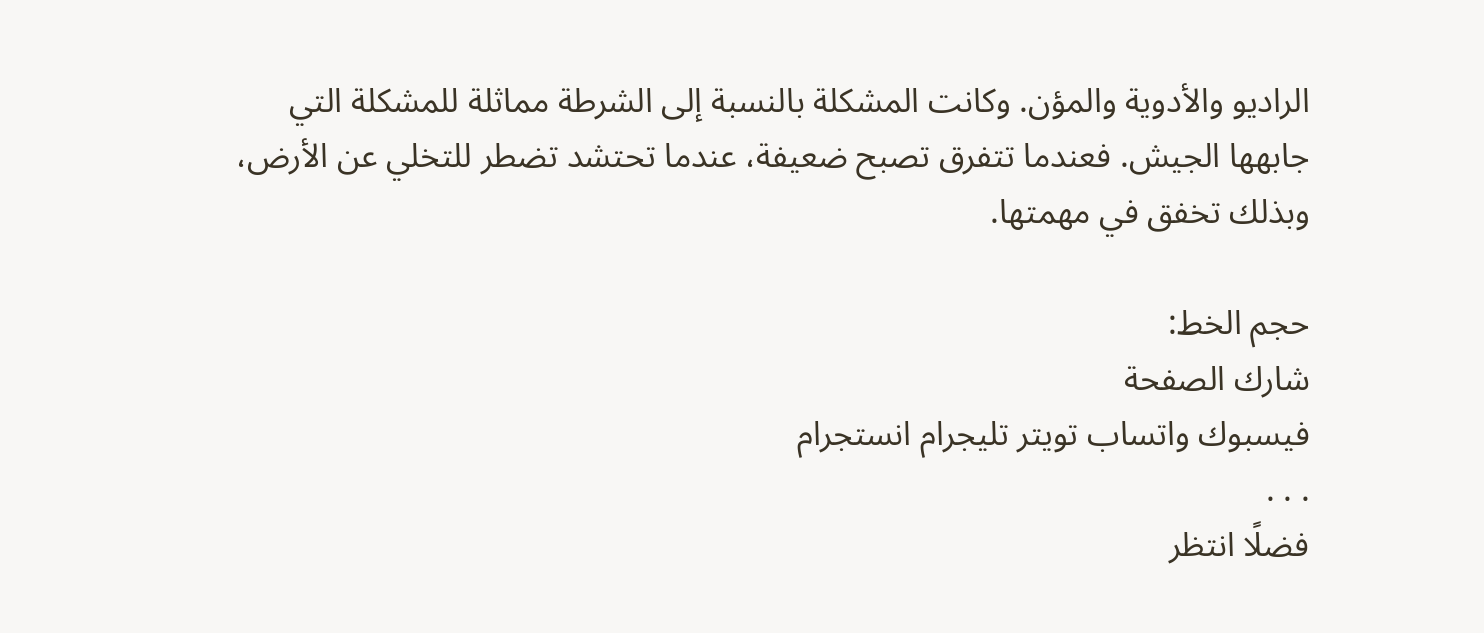الراديو والأدوية والمؤن. وكانت المشكلة بالنسبة إلى الشرطة مماثلة للمشكلة التي جابهها الجيش. فعندما تتفرق تصبح ضعيفة، عندما تحتشد تضطر للتخلي عن الأرض، وبذلك تخفق في مهمتها.

حجم الخط:
شارك الصفحة
فيسبوك واتساب تويتر تليجرام انستجرام
. . .
فضلًا انتظر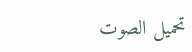تحميل الصوت